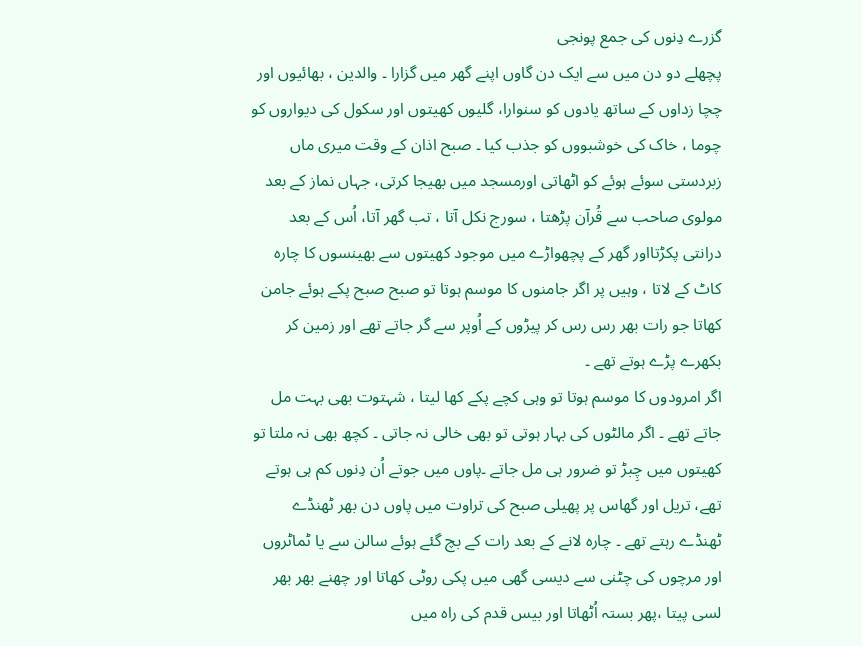گزرے دِنوں کی جمع پونجی
پچھلے دو دن میں سے ایک دن گاوں اپنے گھر میں گزارا ۔ والدین ، بھائیوں اور چچا زداوں کے ساتھ یادوں کو سنوارا، گلیوں کھیتوں اور سکول کی دیواروں کو چوما ، خاک کی خوشبووں کو جذب کیا ۔ صبح اذان کے وقت میری ماں زبردستی سوئے ہوئے کو اٹھاتی اورمسجد میں بھیجا کرتی، جہاں نماز کے بعد مولوی صاحب سے قُرآن پڑھتا ، سورج نکل آتا ، تب گھر آتا، اُس کے بعد درانتی پکڑتااور گھر کے پچھواڑے میں موجود کھیتوں سے بھینسوں کا چارہ کاٹ کے لاتا ، وہیں پر اگر جامنوں کا موسم ہوتا تو صبح صبح پکے ہوئے جامن کھاتا جو رات بھر رس رس کر پیڑوں کے اُوپر سے گر جاتے تھے اور زمین کر بکھرے پڑے ہوتے تھے ۔
اگر امرودوں کا موسم ہوتا تو وہی کچے پکے کھا لیتا ، شہتوت بھی بہت مل جاتے تھے ۔ اگر مالٹوں کی بہار ہوتی تو بھی خالی نہ جاتی ۔ کچھ بھی نہ ملتا تو کھیتوں میں چِبڑ تو ضرور ہی مل جاتے ۔پاوں میں جوتے اُن دِنوں کم ہی ہوتے تھے، تریل اور گھاس پر پھیلی صبح کی تراوت میں پاوں دن بھر ٹھنڈے ٹھنڈے رہتے تھے ۔ چارہ لانے کے بعد رات کے بچ گئے ہوئے سالن سے یا ٹماٹروں اور مرچوں کی چٹنی سے دیسی گھی میں پکی روٹی کھاتا اور چھنے بھر بھر لسی پیتا ،پھر بستہ اُٹھاتا اور بیس قدم کی راہ میں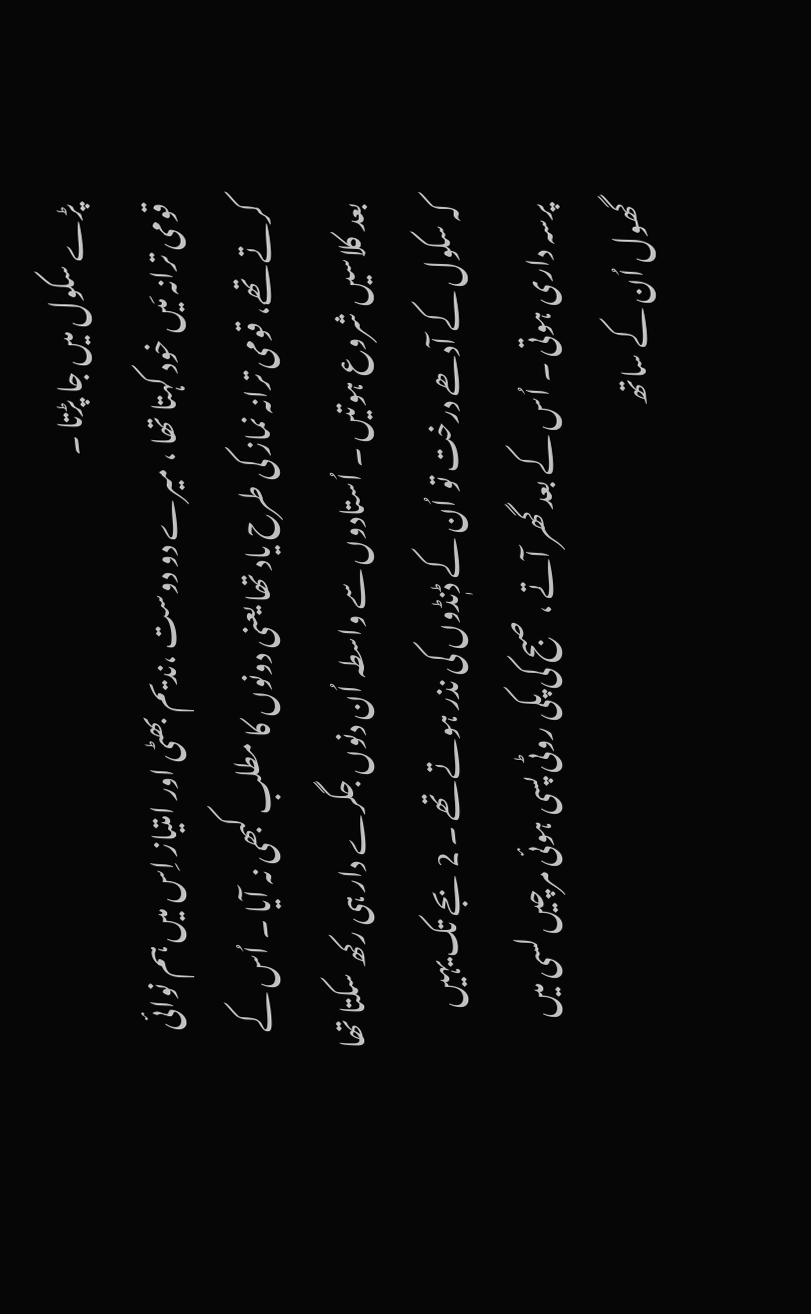پڑے سکول میں جا پڑتا ۔
قومی ترانہ مَیں خود کہتا تھا ، میرے دو دوست ،ندیم بھٹی اور امتیاز اِس میں ہم نوائی کرتے تھے، قومی ترانہ نماز کی طرح یاد تھا یعنی دونوں کا مطلب کبھی نہ آیا ۔ اُس کے بعد کلاسیں شروع ہوتیں ۔ اُستادوں سے واسطہ اُن دنوں جگرے دار ہی رکھ سکتا تھا کہ سکول کے آدھے درخت تو اُن کے ڈنٖڈوں کی نذر ہوتے تھے ۔ 2 بجے تک یہیں پرسہ داری ہوتی ۔ اُس کے بعد گھر آتے ، صبح کی پکی روٹی پسی ہوئی مرچیں لسی میں گھول اُن کے ساتھ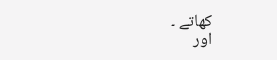کھاتے ۔
اور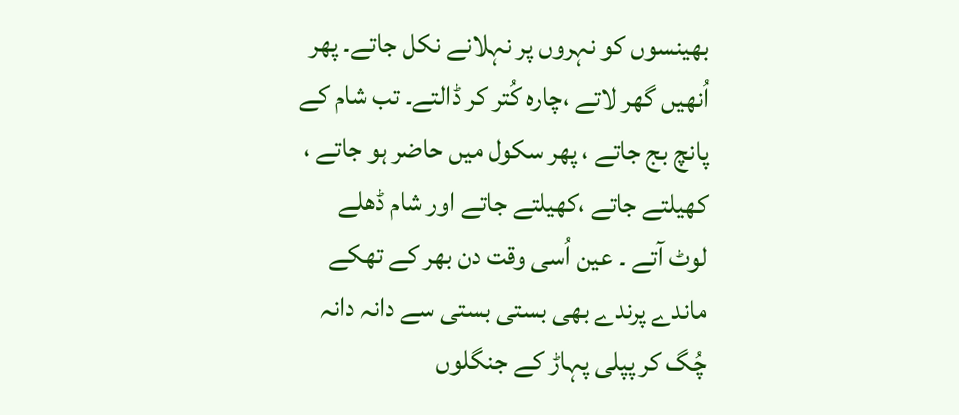بھینسوں کو نہروں پر نہلانے نکل جاتے۔ پھر اُنھیں گھر لاتے ،چارہ کُتر کر ڈالتے۔ تب شام کے پانچ بج جاتے ، پھر سکول میں حاضر ہو جاتے ، کھیلتے جاتے ،کھیلتے جاتے اور شام ڈھلے لوٹ آتے ۔ عین اُسی وقت دن بھر کے تھکے ماندے پرندے بھی بستی بستی سے دانہ دانہ چُگ کر پپلی پہاڑ کے جنگلوں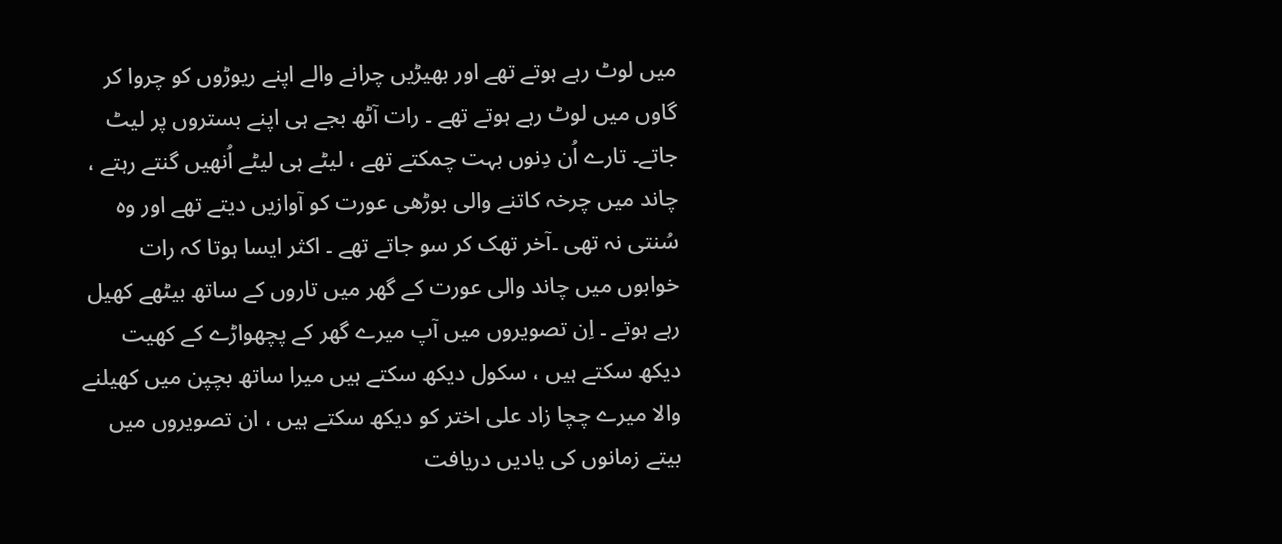میں لوٹ رہے ہوتے تھے اور بھیڑیں چرانے والے اپنے ریوڑوں کو چروا کر گاوں میں لوٹ رہے ہوتے تھے ۔ رات آٹھ بجے ہی اپنے بستروں پر لیٹ جاتے۔ تارے اُن دِنوں بہت چمکتے تھے ، لیٹے ہی لیٹے اُنھیں گنتے رہتے ، چاند میں چرخہ کاتنے والی بوڑھی عورت کو آوازیں دیتے تھے اور وہ سُنتی نہ تھی ۔آخر تھک کر سو جاتے تھے ۔ اکثر ایسا ہوتا کہ رات خوابوں میں چاند والی عورت کے گھر میں تاروں کے ساتھ بیٹھے کھیل رہے ہوتے ۔ اِن تصویروں میں آپ میرے گھر کے پچھواڑے کے کھیت دیکھ سکتے ہیں ، سکول دیکھ سکتے ہیں میرا ساتھ بچپن میں کھیلنے والا میرے چچا زاد علی اختر کو دیکھ سکتے ہیں ، ان تصویروں میں بیتے زمانوں کی یادیں دریافت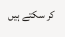کر سکتے ہیں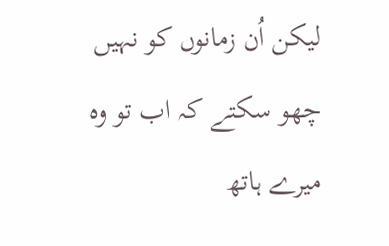لیکن اُن زمانوں کو نہیں چھو سکتے کہ اب تو وہ میرے ہاتھ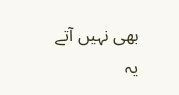بھی نہیں آتے
یہ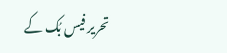تحریر فیس بُک کے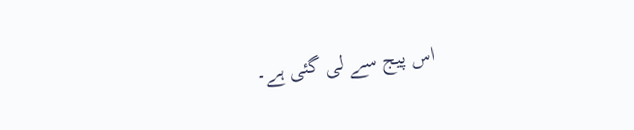اس پیج سے لی گئی ہے۔